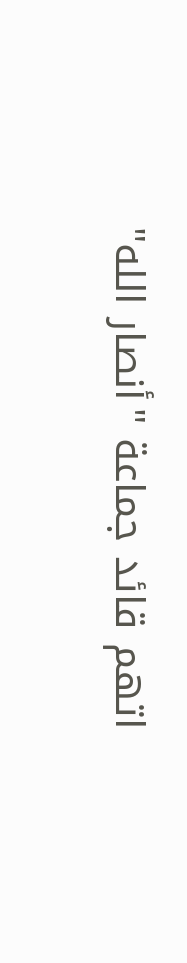اتهم قائد جماعة "أنصار الله"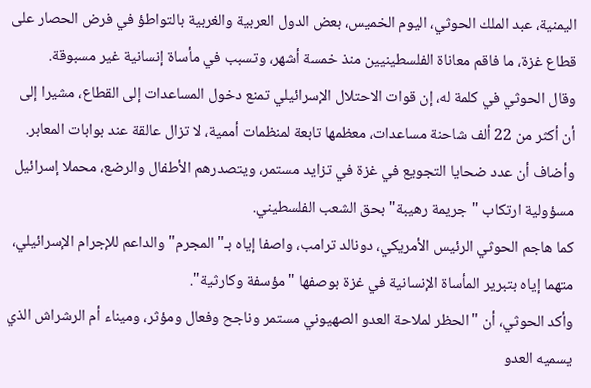اليمنية، عبد الملك الحوثي، اليوم الخميس، بعض الدول العربية والغربية بالتواطؤ في فرض الحصار على قطاع غزة، ما فاقم معاناة الفلسطينيين منذ خمسة أشهر، وتسبب في مأساة إنسانية غير مسبوقة.
وقال الحوثي في كلمة له، إن قوات الاحتلال الإسرائيلي تمنع دخول المساعدات إلى القطاع، مشيرا إلى أن أكثر من 22 ألف شاحنة مساعدات، معظمها تابعة لمنظمات أممية، لا تزال عالقة عند بوابات المعابر.
وأضاف أن عدد ضحايا التجويع في غزة في تزايد مستمر، ويتصدرهم الأطفال والرضع، محملا إسرائيل مسؤولية ارتكاب "جريمة رهيبة" بحق الشعب الفلسطيني.
كما هاجم الحوثي الرئيس الأمريكي، دونالد ترامب، واصفا إياه بـ"المجرم" والداعم للإجرام الإسرائيلي، متهما إياه بتبرير المأساة الإنسانية في غزة بوصفها "مؤسفة وكارثية".
وأكد الحوثي، أن "الحظر لملاحة العدو الصهيوني مستمر وناجح وفعال ومؤثر، وميناء أم الرشراش الذي يسميه العدو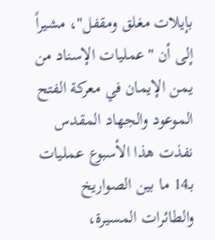بإيلات مغلق ومقفل"، مشيراً إلى أن "عمليات الإسناد من يمن الإيمان في معركة الفتح الموعود والجهاد المقدس نفذت هذا الأسبوع عمليات بـ14 ما بين الصواريخ والطائرات المسيرة،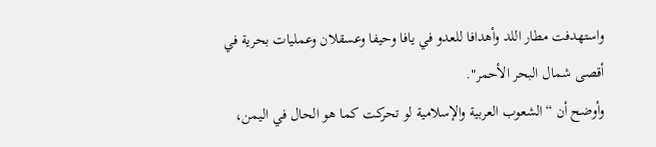واستهدفت مطار اللد وأهدافا للعدو في يافا وحيفا وعسقلان وعمليات بحرية في أقصى شمال البحر الأحمر".
وأوضح أن “الشعوب العربية والإسلامية لو تحركت كما هو الحال في اليمن،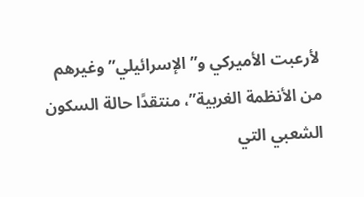لأرعبت الأميركي و”الإسرائيلي” وغيرهم من الأنظمة الغربية”، منتقدًا حالة السكون الشعبي التي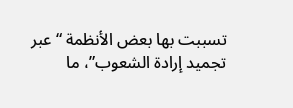تسببت بها بعض الأنظمة “عبر تجميد إرادة الشعوب”، ما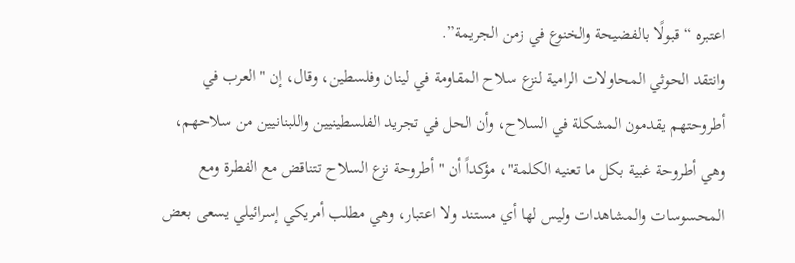اعتبره “قبولًا بالفضيحة والخنوع في زمن الجريمة”.
وانتقد الحوثي المحاولات الرامية لنزع سلاح المقاومة في لينان وفلسطين، وقال، إن "العرب في أطروحتهم يقدمون المشكلة في السلاح، وأن الحل في تجريد الفلسطينيين واللبنانيين من سلاحهم، وهي أطروحة غبية بكل ما تعنيه الكلمة"، مؤكداً أن " أطروحة نزع السلاح تتناقض مع الفطرة ومع المحسوسات والمشاهدات وليس لها أي مستند ولا اعتبار، وهي مطلب أمريكي إسرائيلي يسعى بعض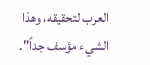العرب لتحقيقه، وهذا الشيء مؤسف جداً".